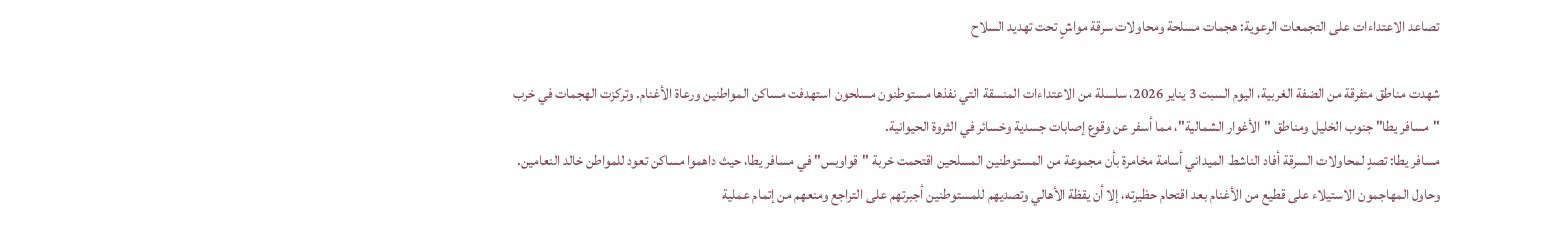تصاعد الاعتداءات على التجمعات الرعوية: هجمات مسلحة ومحاولات سرقة مواشٍ تحت تهديد السلاح

شهدت مناطق متفرقة من الضفة الغربية، اليوم السبت 3 يناير 2026، سلسلة من الاعتداءات المنسقة التي نفذها مستوطنون مسلحون استهدفت مساكن المواطنين ورعاة الأغنام. وتركزت الهجمات في خرب "مسافر يطا" جنوب الخليل ومناطق "الأغوار الشمالية"، مما أسفر عن وقوع إصابات جسدية وخسائر في الثروة الحيوانية.
مسافر يطا: تصدٍ لمحاولات السرقة أفاد الناشط الميداني أسامة مخامرة بأن مجموعة من المستوطنين المسلحين اقتحمت خربة "قواوبس" في مسافر يطا، حيث داهموا مساكن تعود للمواطن خالد النعامين. وحاول المهاجمون الاستيلاء على قطيع من الأغنام بعد اقتحام حظيرته، إلا أن يقظة الأهالي وتصديهم للمستوطنين أجبرتهم على التراجع ومنعهم من إتمام عملية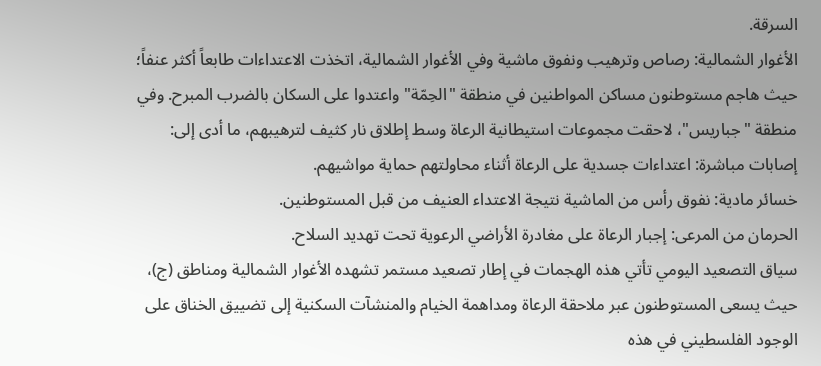السرقة.
الأغوار الشمالية: رصاص وترهيب ونفوق ماشية وفي الأغوار الشمالية، اتخذت الاعتداءات طابعاً أكثر عنفاً؛ حيث هاجم مستوطنون مساكن المواطنين في منطقة "الحِمّة" واعتدوا على السكان بالضرب المبرح. وفي منطقة "جباريس"، لاحقت مجموعات استيطانية الرعاة وسط إطلاق نار كثيف لترهيبهم، ما أدى إلى:
إصابات مباشرة: اعتداءات جسدية على الرعاة أثناء محاولتهم حماية مواشيهم.
خسائر مادية: نفوق رأس من الماشية نتيجة الاعتداء العنيف من قبل المستوطنين.
الحرمان من المرعى: إجبار الرعاة على مغادرة الأراضي الرعوية تحت تهديد السلاح.
سياق التصعيد اليومي تأتي هذه الهجمات في إطار تصعيد مستمر تشهده الأغوار الشمالية ومناطق (ج)، حيث يسعى المستوطنون عبر ملاحقة الرعاة ومداهمة الخيام والمنشآت السكنية إلى تضييق الخناق على الوجود الفلسطيني في هذه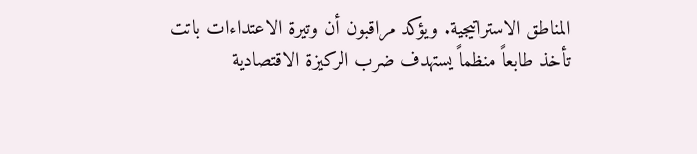المناطق الاستراتيجية. ويؤكد مراقبون أن وتيرة الاعتداءات باتت تأخذ طابعاً منظماً يستهدف ضرب الركيزة الاقتصادية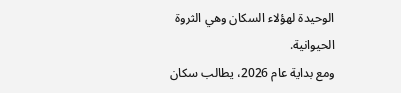الوحيدة لهؤلاء السكان وهي الثروة الحيوانية.
ومع بداية عام 2026، يطالب سكان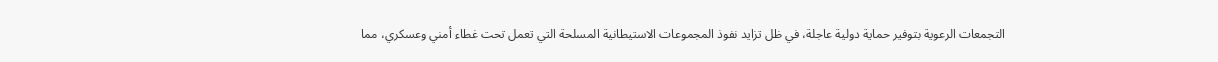التجمعات الرعوية بتوفير حماية دولية عاجلة، في ظل تزايد نفوذ المجموعات الاستيطانية المسلحة التي تعمل تحت غطاء أمني وعسكري، مما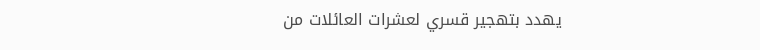يهدد بتهجير قسري لعشرات العائلات من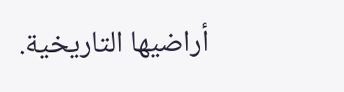أراضيها التاريخية.